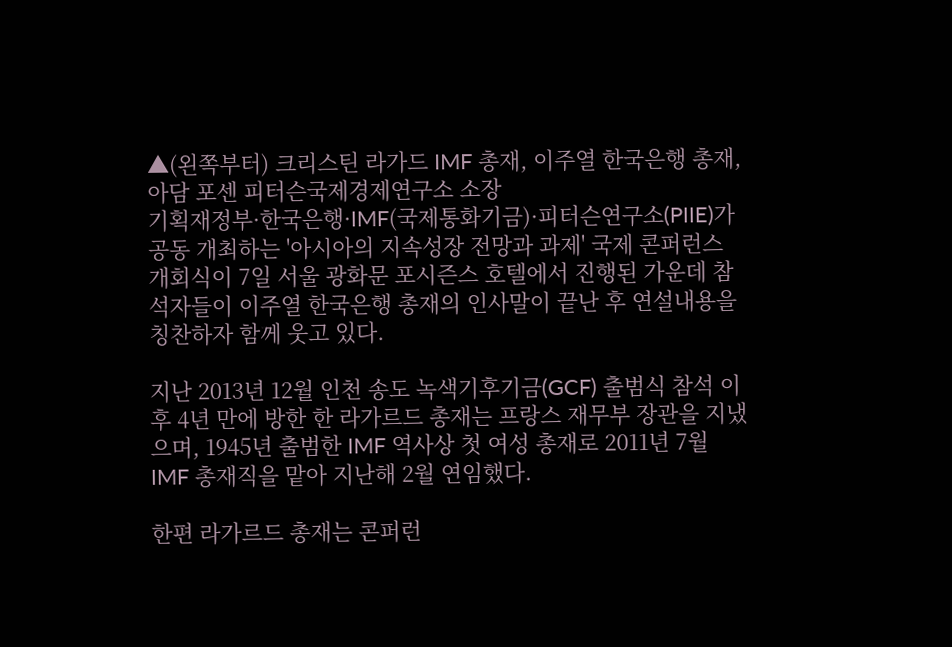▲(왼쪽부터) 크리스틴 라가드 IMF 총재, 이주열 한국은행 총재, 아담 포센 피터슨국제경제연구소 소장
기획재정부·한국은행·IMF(국제통화기금)·피터슨연구소(PIIE)가 공동 개최하는 '아시아의 지속성장 전망과 과제' 국제 콘퍼런스 개회식이 7일 서울 광화문 포시즌스 호텔에서 진행된 가운데 참석자들이 이주열 한국은행 총재의 인사말이 끝난 후 연설내용을 칭찬하자 함께 웃고 있다.

지난 2013년 12월 인천 송도 녹색기후기금(GCF) 출범식 참석 이후 4년 만에 방한 한 라가르드 총재는 프랑스 재무부 장관을 지냈으며, 1945년 출범한 IMF 역사상 첫 여성 총재로 2011년 7월 IMF 총재직을 맡아 지난해 2월 연임했다.

한편 라가르드 총재는 콘퍼런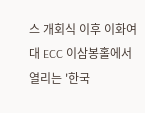스 개회식 이후 이화여대 ECC 이삼봉홀에서 열리는 '한국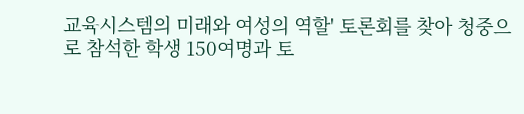교육시스템의 미래와 여성의 역할' 토론회를 찾아 청중으로 참석한 학생 150여명과 토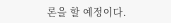론을 할 예정이다.